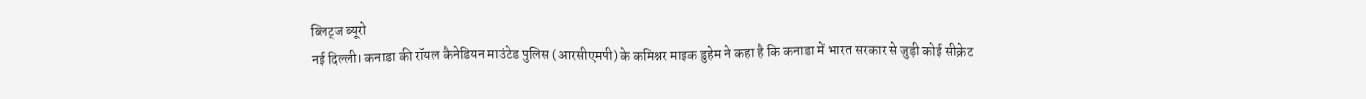ब्लिट्ज ब्यूरो
नई दिल्ली। कनाडा की रॉयल कैनेडियन माउंटेड पुलिस (आरसीएमपी) के कमिश्नर माइक डुहेम ने कहा है कि कनाडा में भारत सरकार से जुड़ी कोई सीक्रेट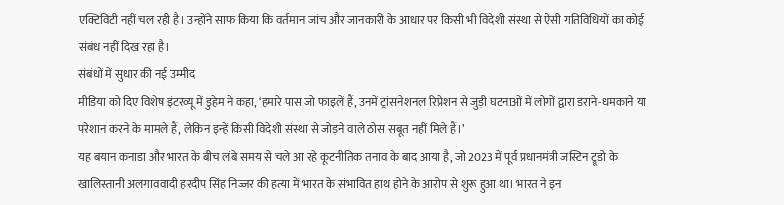एक्टिविटी नहीं चल रही है। उन्होंने साफ किया कि वर्तमान जांच और जानकारी के आधार पर किसी भी विदेशी संस्था से ऐसी गतिविधियों का कोई संबंध नहीं दिख रहा है।
संबंधों में सुधार की नई उम्मीद
मीडिया को दिए विशेष इंटरव्यू में डुहेम ने कहा, ‘हमारे पास जो फाइलें हैं, उनमें ट्रांसनेशनल रिप्रेशन से जुड़ी घटनाओं में लोगों द्वारा डराने-धमकाने या परेशान करने के मामले हैं, लेकिन इन्हें किसी विदेशी संस्था से जोड़ने वाले ठोस सबूत नहीं मिले हैं।’
यह बयान कनाडा और भारत के बीच लंबे समय से चले आ रहे कूटनीतिक तनाव के बाद आया है, जो 2023 में पूर्व प्रधानमंत्री जस्टिन ट्रूडो के खालिस्तानी अलगाववादी हरदीप सिंह निज्जर की हत्या में भारत के संभावित हाथ होने के आरोप से शुरू हुआ था। भारत ने इन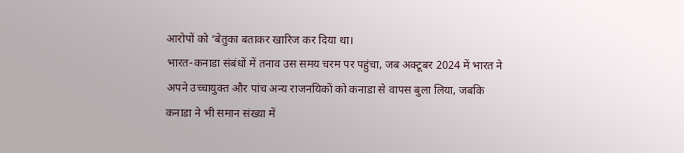आरोपों को ‘बेतुका बताकर खारिज कर दिया था।
भारत-कनाडा संबंधों में तनाव उस समय चरम पर पहुंचा, जब अक्टूबर 2024 में भारत ने अपने उच्चायुक्त और पांच अन्य राजनयिकों को कनाडा से वापस बुला लिया, जबकि कनाडा ने भी समान संख्या में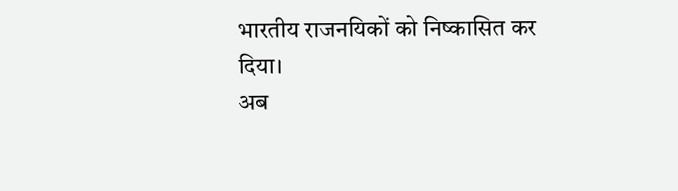भारतीय राजनयिकों को निष्कासित कर दिया।
अब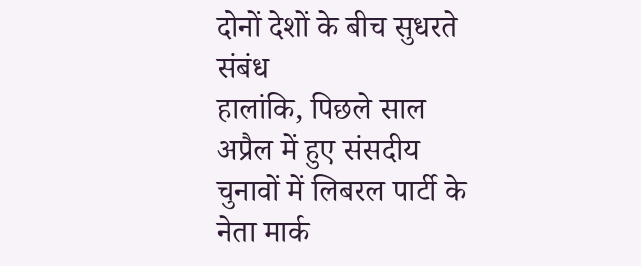दोनों देशों के बीच सुधरते संबंध
हालांकि, पिछले साल अप्रैल में हुए संसदीय चुनावों में लिबरल पार्टी के नेता मार्क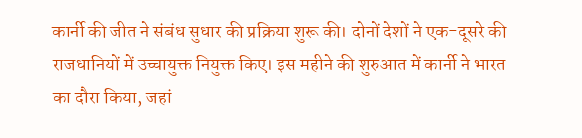कार्नी की जीत ने संबंध सुधार की प्रक्रिया शुरू की। दोनों देशों ने एक-दूसरे की राजधानियों में उच्चायुक्त नियुक्त किए। इस महीने की शुरुआत में कार्नी ने भारत का दौरा किया, जहां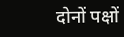दोनों पक्षों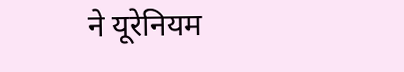ने यूरेनियम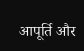आपूर्ति और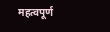महत्वपूर्ण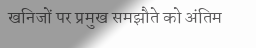खनिजों पर प्रमुख समझौते को अंतिम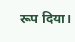रूप दिया।